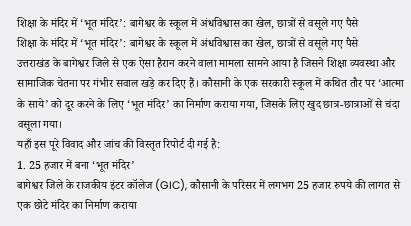शिक्षा के मंदिर में ‘भूत मंदिर’: बागेश्वर के स्कूल में अंधविश्वास का खेल, छात्रों से वसूले गए पैसे
शिक्षा के मंदिर में ‘भूत मंदिर’: बागेश्वर के स्कूल में अंधविश्वास का खेल, छात्रों से वसूले गए पैसे
उत्तराखंड के बागेश्वर जिले से एक ऐसा हैरान करने वाला मामला सामने आया है जिसने शिक्षा व्यवस्था और सामाजिक चेतना पर गंभीर सवाल खड़े कर दिए हैं। कौसानी के एक सरकारी स्कूल में कथित तौर पर ‘आत्मा के साये’ को दूर करने के लिए ‘भूत मंदिर’ का निर्माण कराया गया, जिसके लिए खुद छात्र-छात्राओं से चंदा वसूला गया।
यहाँ इस पूरे विवाद और जांच की विस्तृत रिपोर्ट दी गई है:
1. 25 हजार में बना ‘भूत मंदिर’
बागेश्वर जिले के राजकीय इंटर कॉलेज (GIC), कौसानी के परिसर में लगभग 25 हजार रुपये की लागत से एक छोटे मंदिर का निर्माण कराया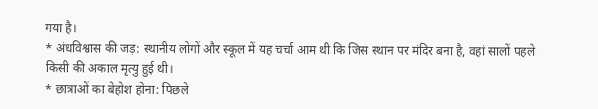गया है।
* अंधविश्वास की जड़: स्थानीय लोगों और स्कूल में यह चर्चा आम थी कि जिस स्थान पर मंदिर बना है, वहां सालों पहले किसी की अकाल मृत्यु हुई थी।
* छात्राओं का बेहोश होना: पिछले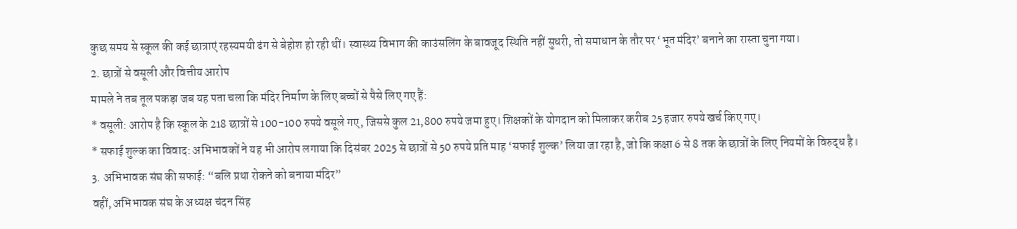कुछ समय से स्कूल की कई छात्राएं रहस्यमयी ढंग से बेहोश हो रही थीं। स्वास्थ्य विभाग की काउंसलिंग के बावजूद स्थिति नहीं सुधरी, तो समाधान के तौर पर ‘भूत मंदिर’ बनाने का रास्ता चुना गया।
2. छात्रों से वसूली और वित्तीय आरोप
मामले ने तब तूल पकड़ा जब यह पता चला कि मंदिर निर्माण के लिए बच्चों से पैसे लिए गए हैं:
* वसूली: आरोप है कि स्कूल के 218 छात्रों से 100-100 रुपये वसूले गए, जिससे कुल 21,800 रुपये जमा हुए। शिक्षकों के योगदान को मिलाकर करीब 25 हजार रुपये खर्च किए गए।
* सफाई शुल्क का विवाद: अभिभावकों ने यह भी आरोप लगाया कि दिसंबर 2025 से छात्रों से 50 रुपये प्रति माह ‘सफाई शुल्क’ लिया जा रहा है, जो कि कक्षा 6 से 8 तक के छात्रों के लिए नियमों के विरुद्ध है।
3. अभिभावक संघ की सफाई: “बलि प्रथा रोकने को बनाया मंदिर”
वहीं, अभिभावक संघ के अध्यक्ष चंदन सिंह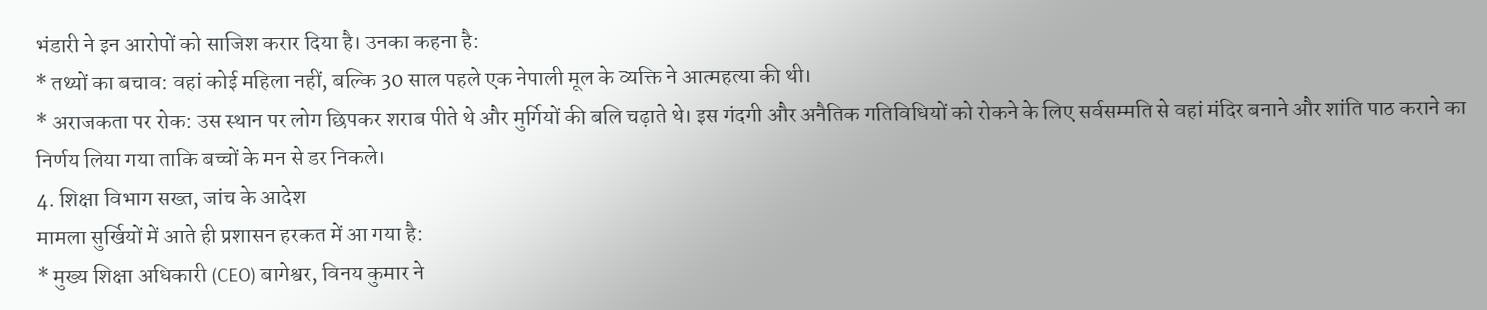भंडारी ने इन आरोपों को साजिश करार दिया है। उनका कहना है:
* तथ्यों का बचाव: वहां कोई महिला नहीं, बल्कि 30 साल पहले एक नेपाली मूल के व्यक्ति ने आत्महत्या की थी।
* अराजकता पर रोक: उस स्थान पर लोग छिपकर शराब पीते थे और मुर्गियों की बलि चढ़ाते थे। इस गंदगी और अनैतिक गतिविधियों को रोकने के लिए सर्वसम्मति से वहां मंदिर बनाने और शांति पाठ कराने का निर्णय लिया गया ताकि बच्चों के मन से डर निकले।
4. शिक्षा विभाग सख्त, जांच के आदेश
मामला सुर्खियों में आते ही प्रशासन हरकत में आ गया है:
* मुख्य शिक्षा अधिकारी (CEO) बागेश्वर, विनय कुमार ने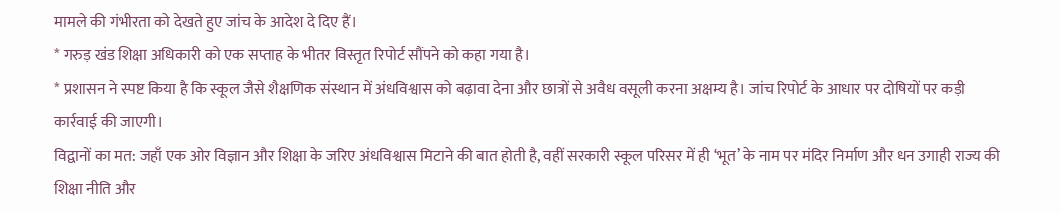मामले की गंभीरता को देखते हुए जांच के आदेश दे दिए हैं।
* गरुड़ खंड शिक्षा अधिकारी को एक सप्ताह के भीतर विस्तृत रिपोर्ट सौंपने को कहा गया है।
* प्रशासन ने स्पष्ट किया है कि स्कूल जैसे शैक्षणिक संस्थान में अंधविश्वास को बढ़ावा देना और छात्रों से अवैध वसूली करना अक्षम्य है। जांच रिपोर्ट के आधार पर दोषियों पर कड़ी कार्रवाई की जाएगी।
विद्वानों का मत: जहाँ एक ओर विज्ञान और शिक्षा के जरिए अंधविश्वास मिटाने की बात होती है, वहीं सरकारी स्कूल परिसर में ही ‘भूत’ के नाम पर मंदिर निर्माण और धन उगाही राज्य की शिक्षा नीति और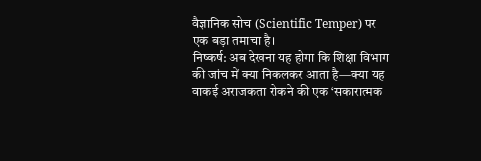वैज्ञानिक सोच (Scientific Temper) पर एक बड़ा तमाचा है।
निष्कर्ष: अब देखना यह होगा कि शिक्षा विभाग की जांच में क्या निकलकर आता है—क्या यह वाकई अराजकता रोकने की एक ‘सकारात्मक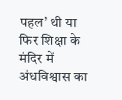पहल’ थी या फिर शिक्षा के मंदिर में अंधविश्वास का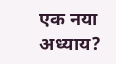एक नया अध्याय?